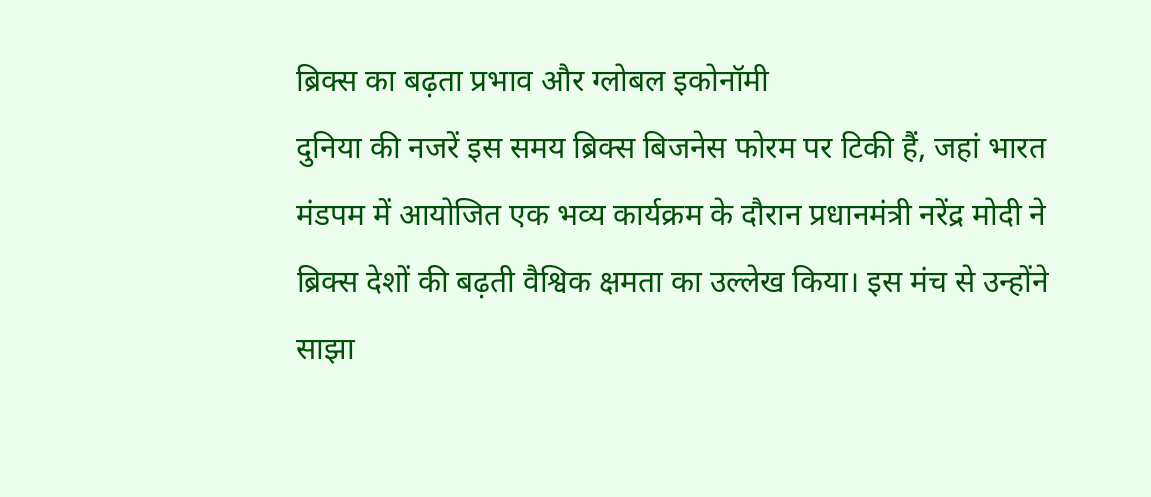ब्रिक्स का बढ़ता प्रभाव और ग्लोबल इकोनॉमी
दुनिया की नजरें इस समय ब्रिक्स बिजनेस फोरम पर टिकी हैं, जहां भारत मंडपम में आयोजित एक भव्य कार्यक्रम के दौरान प्रधानमंत्री नरेंद्र मोदी ने ब्रिक्स देशों की बढ़ती वैश्विक क्षमता का उल्लेख किया। इस मंच से उन्होंने साझा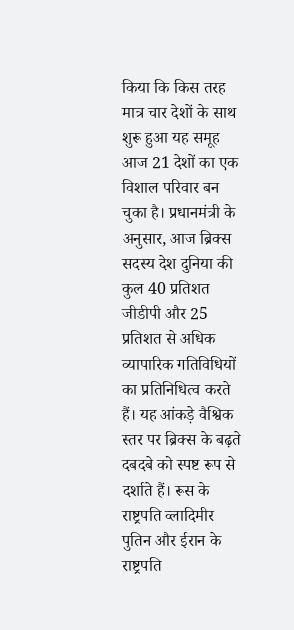किया कि किस तरह मात्र चार देशों के साथ शुरू हुआ यह समूह आज 21 देशों का एक विशाल परिवार बन चुका है। प्रधानमंत्री के अनुसार, आज ब्रिक्स सदस्य देश दुनिया की कुल 40 प्रतिशत जीडीपी और 25 प्रतिशत से अधिक व्यापारिक गतिविधियों का प्रतिनिधित्व करते हैं। यह आंकड़े वैश्विक स्तर पर ब्रिक्स के बढ़ते दबदबे को स्पष्ट रूप से दर्शाते हैं। रूस के राष्ट्रपति व्लादिमीर पुतिन और ईरान के राष्ट्रपति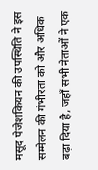मसूद पेजेशकियन की उपस्थिति ने इस सम्मेलन की गंभीरता को और अधिक बढ़ा दिया है, जहाँ सभी नेताओं ने एक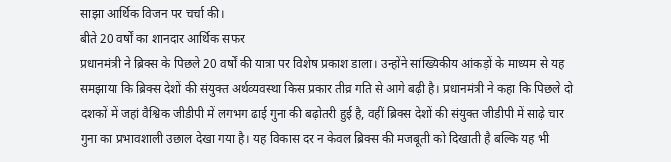साझा आर्थिक विजन पर चर्चा की।
बीते 20 वर्षों का शानदार आर्थिक सफर
प्रधानमंत्री ने ब्रिक्स के पिछले 20 वर्षों की यात्रा पर विशेष प्रकाश डाला। उन्होंने सांख्यिकीय आंकड़ों के माध्यम से यह समझाया कि ब्रिक्स देशों की संयुक्त अर्थव्यवस्था किस प्रकार तीव्र गति से आगे बढ़ी है। प्रधानमंत्री ने कहा कि पिछले दो दशकों में जहां वैश्विक जीडीपी में लगभग ढाई गुना की बढ़ोतरी हुई है, वहीं ब्रिक्स देशों की संयुक्त जीडीपी में साढ़े चार गुना का प्रभावशाली उछाल देखा गया है। यह विकास दर न केवल ब्रिक्स की मजबूती को दिखाती है बल्कि यह भी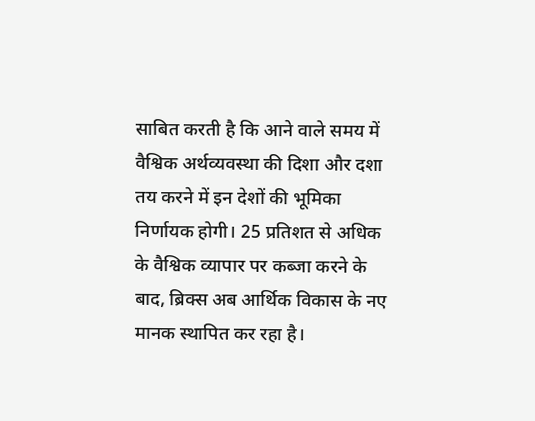साबित करती है कि आने वाले समय में वैश्विक अर्थव्यवस्था की दिशा और दशा तय करने में इन देशों की भूमिका निर्णायक होगी। 25 प्रतिशत से अधिक के वैश्विक व्यापार पर कब्जा करने के बाद, ब्रिक्स अब आर्थिक विकास के नए मानक स्थापित कर रहा है।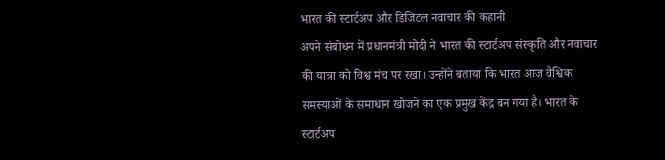भारत की स्टार्टअप और डिजिटल नवाचार की कहानी
अपने संबोधन में प्रधानमंत्री मोदी ने भारत की स्टार्टअप संस्कृति और नवाचार की यात्रा को विश्व मंच पर रखा। उन्होंने बताया कि भारत आज वैश्विक समस्याओं के समाधान खोजने का एक प्रमुख केंद्र बन गया है। भारत के स्टार्टअप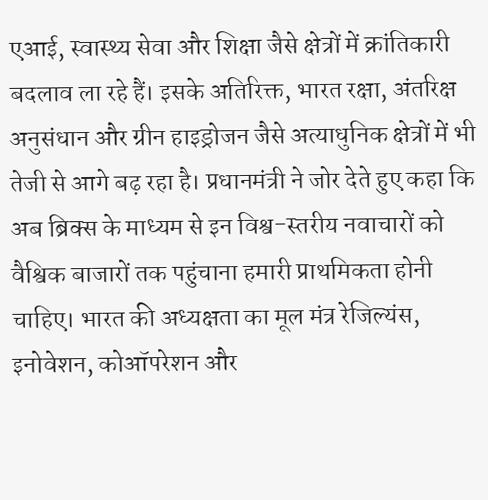एआई, स्वास्थ्य सेवा और शिक्षा जैसे क्षेत्रों में क्रांतिकारी बदलाव ला रहे हैं। इसके अतिरिक्त, भारत रक्षा, अंतरिक्ष अनुसंधान और ग्रीन हाइड्रोजन जैसे अत्याधुनिक क्षेत्रों में भी तेजी से आगे बढ़ रहा है। प्रधानमंत्री ने जोर देते हुए कहा कि अब ब्रिक्स के माध्यम से इन विश्व-स्तरीय नवाचारों को वैश्विक बाजारों तक पहुंचाना हमारी प्राथमिकता होनी चाहिए। भारत की अध्यक्षता का मूल मंत्र रेजिल्यंस, इनोवेशन, कोऑपरेशन और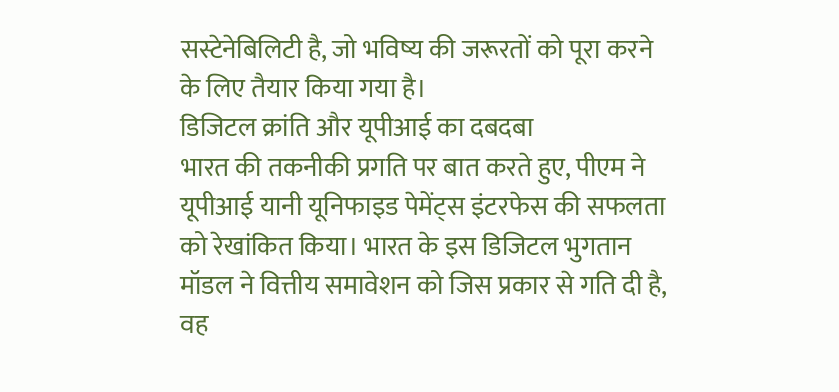सस्टेनेबिलिटी है, जो भविष्य की जरूरतों को पूरा करने के लिए तैयार किया गया है।
डिजिटल क्रांति और यूपीआई का दबदबा
भारत की तकनीकी प्रगति पर बात करते हुए, पीएम ने यूपीआई यानी यूनिफाइड पेमेंट्स इंटरफेस की सफलता को रेखांकित किया। भारत के इस डिजिटल भुगतान मॉडल ने वित्तीय समावेशन को जिस प्रकार से गति दी है, वह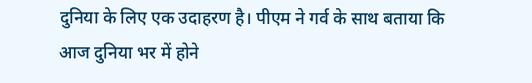दुनिया के लिए एक उदाहरण है। पीएम ने गर्व के साथ बताया कि आज दुनिया भर में होने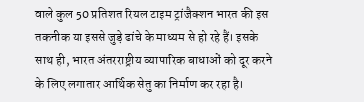वाले कुल 50 प्रतिशत रियल टाइम ट्रांजैक्शन भारत की इस तकनीक या इससे जुड़े ढांचे के माध्यम से हो रहे हैं। इसके साथ ही, भारत अंतरराष्ट्रीय व्यापारिक बाधाओं को दूर करने के लिए लगातार आर्थिक सेतु का निर्माण कर रहा है।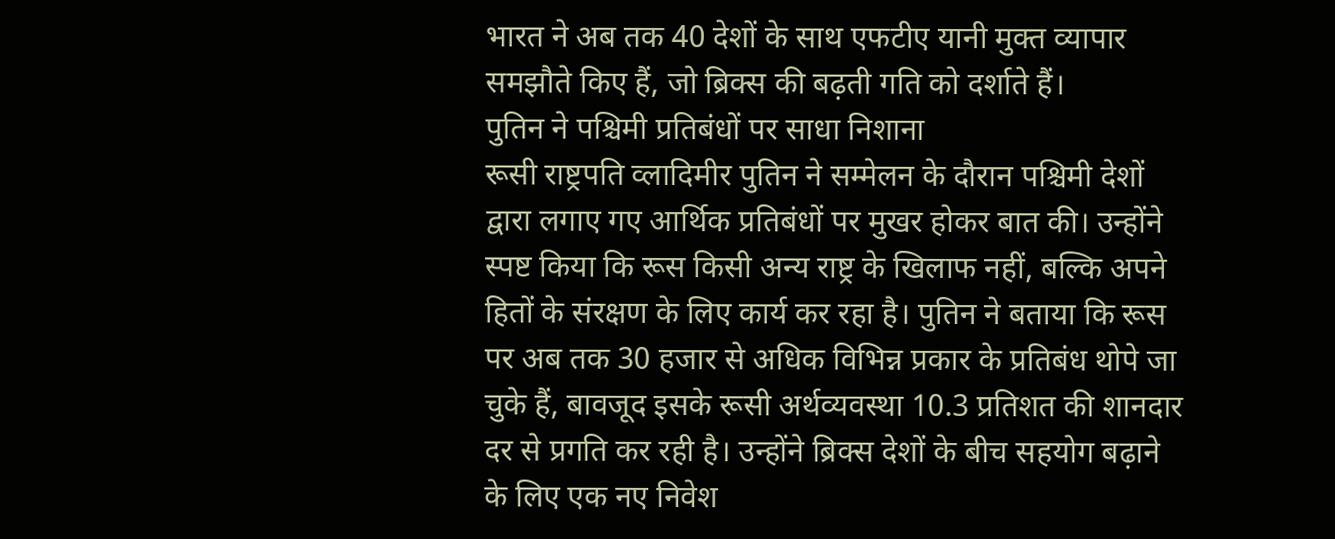भारत ने अब तक 40 देशों के साथ एफटीए यानी मुक्त व्यापार समझौते किए हैं, जो ब्रिक्स की बढ़ती गति को दर्शाते हैं।
पुतिन ने पश्चिमी प्रतिबंधों पर साधा निशाना
रूसी राष्ट्रपति व्लादिमीर पुतिन ने सम्मेलन के दौरान पश्चिमी देशों द्वारा लगाए गए आर्थिक प्रतिबंधों पर मुखर होकर बात की। उन्होंने स्पष्ट किया कि रूस किसी अन्य राष्ट्र के खिलाफ नहीं, बल्कि अपने हितों के संरक्षण के लिए कार्य कर रहा है। पुतिन ने बताया कि रूस पर अब तक 30 हजार से अधिक विभिन्न प्रकार के प्रतिबंध थोपे जा चुके हैं, बावजूद इसके रूसी अर्थव्यवस्था 10.3 प्रतिशत की शानदार दर से प्रगति कर रही है। उन्होंने ब्रिक्स देशों के बीच सहयोग बढ़ाने के लिए एक नए निवेश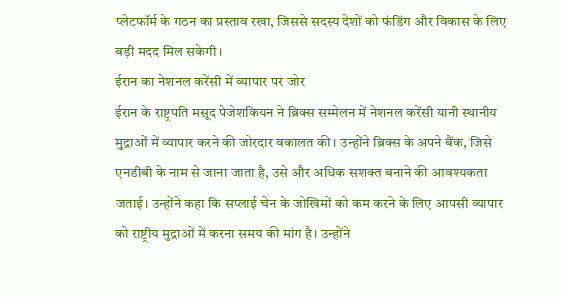प्लेटफॉर्म के गठन का प्रस्ताव रखा, जिससे सदस्य देशों को फंडिंग और विकास के लिए बड़ी मदद मिल सकेगी।
ईरान का नेशनल करेंसी में व्यापार पर जोर
ईरान के राष्ट्रपति मसूद पेजेशकियन ने ब्रिक्स सम्मेलन में नेशनल करेंसी यानी स्थानीय मुद्राओं में व्यापार करने की जोरदार वकालत की। उन्होंने ब्रिक्स के अपने बैंक, जिसे एनडीबी के नाम से जाना जाता है, उसे और अधिक सशक्त बनाने की आवश्यकता जताई। उन्होंने कहा कि सप्लाई चेन के जोखिमों को कम करने के लिए आपसी व्यापार को राष्ट्रीय मुद्राओं में करना समय की मांग है। उन्होंने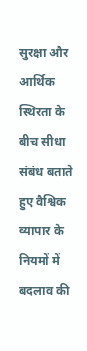सुरक्षा और आर्थिक स्थिरता के बीच सीधा संबंध बताते हुए वैश्विक व्यापार के नियमों में बदलाव की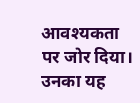आवश्यकता पर जोर दिया। उनका यह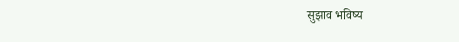सुझाव भविष्य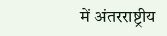में अंतरराष्ट्रीय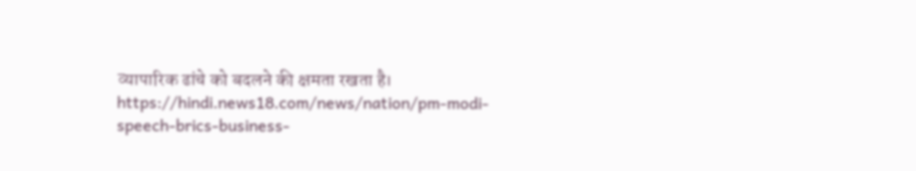व्यापारिक ढांचे को बदलने की क्षमता रखता है।
https://hindi.news18.com/news/nation/pm-modi-speech-brics-business-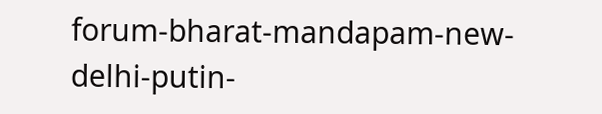forum-bharat-mandapam-new-delhi-putin-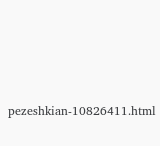pezeshkian-10826411.html